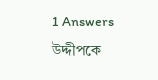1 Answers
উদ্দীপকে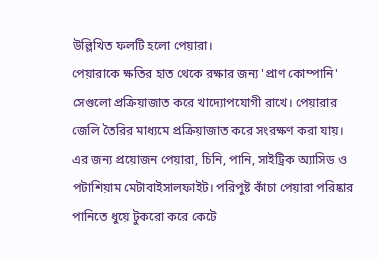উল্লিখিত ফলটি হলো পেয়ারা।
পেয়ারাকে ক্ষতির হাত থেকে রক্ষার জন্য 'প্রাণ কোম্পানি' সেগুলো প্রক্রিয়াজাত করে খাদ্যোপযোগী রাখে। পেয়ারার জেলি তৈরির মাধ্যমে প্রক্রিয়াজাত করে সংরক্ষণ করা যায়। এর জন্য প্রয়োজন পেয়ারা, চিনি, পানি, সাইট্রিক অ্যাসিড ও পটাশিয়াম মেটাবাইসালফাইট। পরিপুষ্ট কাঁচা পেয়ারা পরিষ্কার পানিতে ধুয়ে টুকরো করে কেটে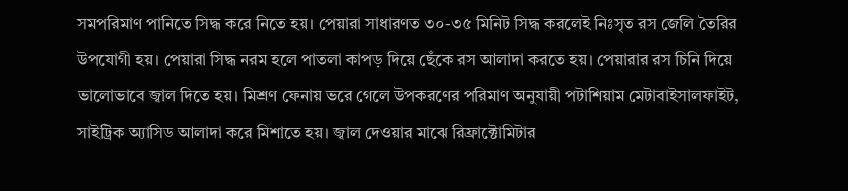সমপরিমাণ পানিতে সিদ্ধ করে নিতে হয়। পেয়ারা সাধারণত ৩০-৩৫ মিনিট সিদ্ধ করলেই নিঃসৃত রস জেলি তৈরির উপযোগী হয়। পেয়ারা সিদ্ধ নরম হলে পাতলা কাপড় দিয়ে ছেঁকে রস আলাদা করতে হয়। পেয়ারার রস চিনি দিয়ে ভালোভাবে জ্বাল দিতে হয়। মিশ্রণ ফেনায় ভরে গেলে উপকরণের পরিমাণ অনুযায়ী পটাশিয়াম মেটাবাইসালফাইট, সাইট্রিক অ্যাসিড আলাদা করে মিশাতে হয়। জ্বাল দেওয়ার মাঝে রিফ্রাক্টোমিটার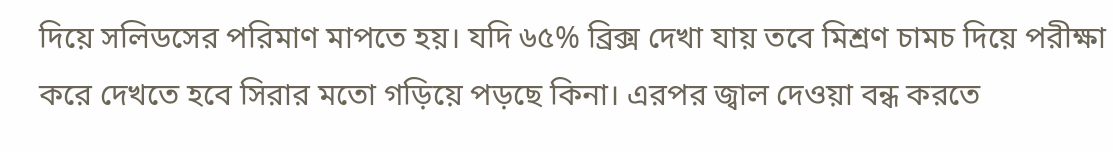দিয়ে সলিডসের পরিমাণ মাপতে হয়। যদি ৬৫% ব্রিক্স দেখা যায় তবে মিশ্রণ চামচ দিয়ে পরীক্ষা করে দেখতে হবে সিরার মতো গড়িয়ে পড়ছে কিনা। এরপর জ্বাল দেওয়া বন্ধ করতে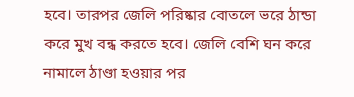হবে। তারপর জেলি পরিষ্কার বোতলে ভরে ঠান্ডা করে মুখ বন্ধ করতে হবে। জেলি বেশি ঘন করে নামালে ঠাণ্ডা হওয়ার পর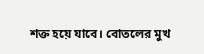শক্ত হয়ে যাবে। বোতলের মুখ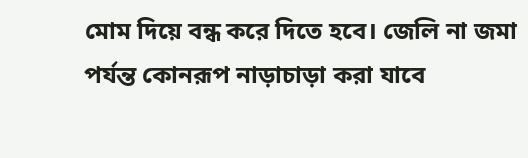মোম দিয়ে বন্ধ করে দিতে হবে। জেলি না জমা পর্যন্ত কোনরূপ নাড়াচাড়া করা যাবে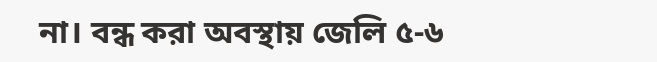না। বন্ধ করা অবস্থায় জেলি ৫-৬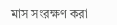মাস সংরক্ষণ করা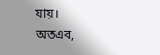যায়।
অতএব,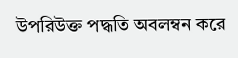উপরিউক্ত পদ্ধতি অবলম্বন করে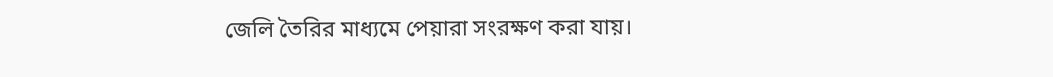জেলি তৈরির মাধ্যমে পেয়ারা সংরক্ষণ করা যায়।